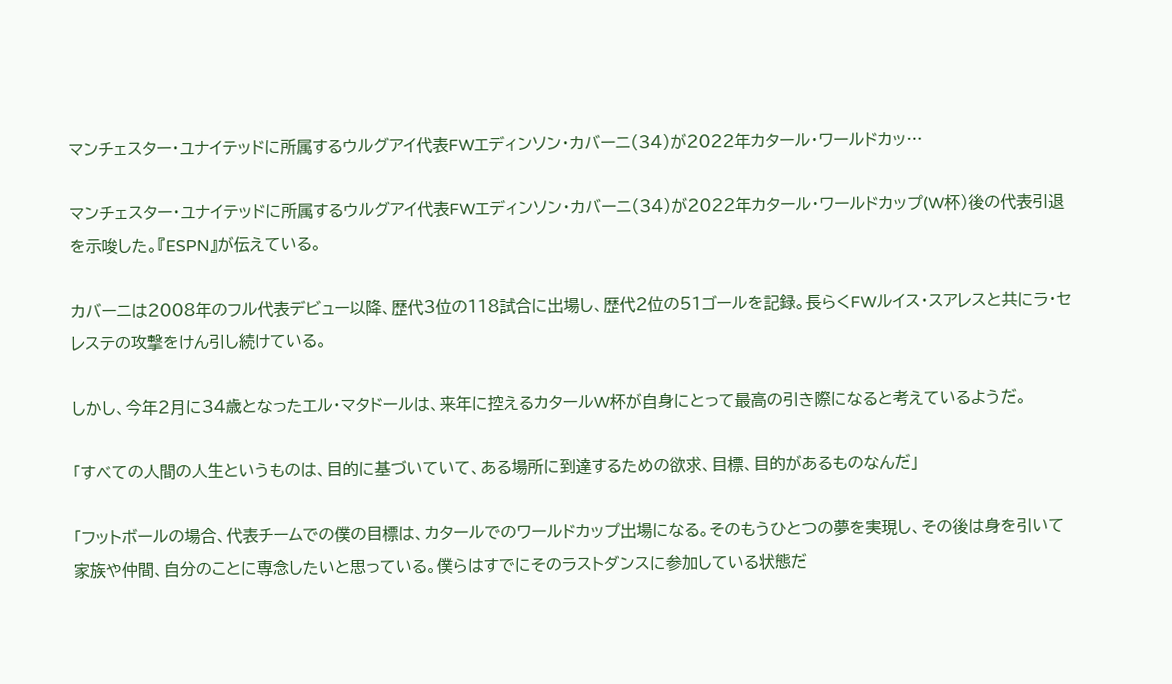マンチェスター・ユナイテッドに所属するウルグアイ代表FWエディンソン・カバーニ(34)が2022年カタール・ワールドカッ…

マンチェスター・ユナイテッドに所属するウルグアイ代表FWエディンソン・カバーニ(34)が2022年カタール・ワールドカップ(W杯)後の代表引退を示唆した。『ESPN』が伝えている。

カバーニは2008年のフル代表デビュー以降、歴代3位の118試合に出場し、歴代2位の51ゴールを記録。長らくFWルイス・スアレスと共にラ・セレステの攻撃をけん引し続けている。

しかし、今年2月に34歳となったエル・マタドールは、来年に控えるカタールW杯が自身にとって最高の引き際になると考えているようだ。

「すべての人間の人生というものは、目的に基づいていて、ある場所に到達するための欲求、目標、目的があるものなんだ」

「フットボールの場合、代表チームでの僕の目標は、カタールでのワールドカップ出場になる。そのもうひとつの夢を実現し、その後は身を引いて家族や仲間、自分のことに専念したいと思っている。僕らはすでにそのラストダンスに参加している状態だ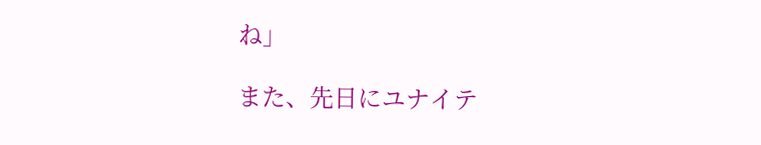ね」

また、先日にユナイテ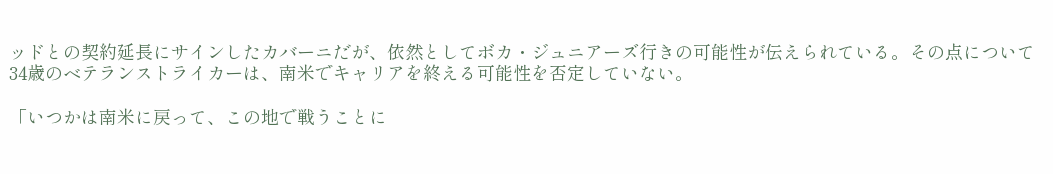ッドとの契約延長にサインしたカバーニだが、依然としてボカ・ジュニアーズ行きの可能性が伝えられている。その点について34歳のベテランストライカーは、南米でキャリアを終える可能性を否定していない。

「いつかは南米に戻って、この地で戦うことに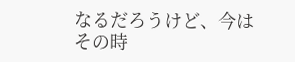なるだろうけど、今はその時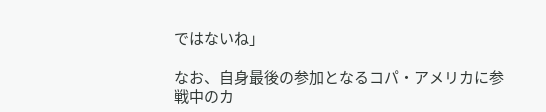ではないね」

なお、自身最後の参加となるコパ・アメリカに参戦中のカ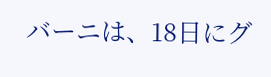バーニは、18日にグ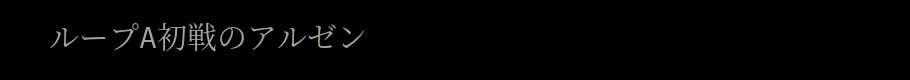ループA初戦のアルゼン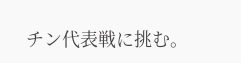チン代表戦に挑む。